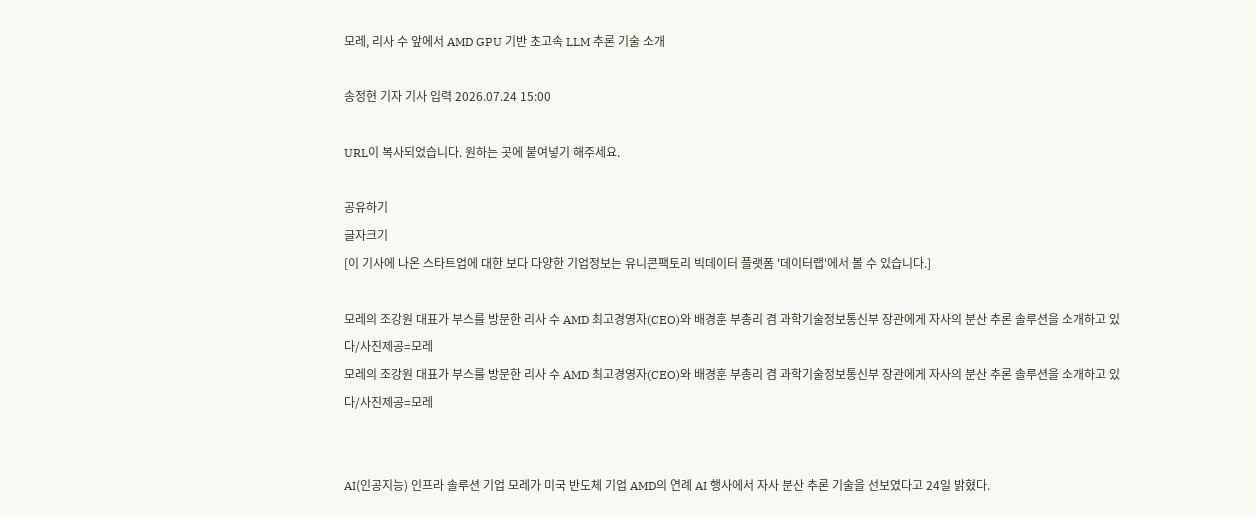모레, 리사 수 앞에서 AMD GPU 기반 초고속 LLM 추론 기술 소개

송정현 기자 기사 입력 2026.07.24 15:00

URL이 복사되었습니다. 원하는 곳에 붙여넣기 해주세요.

공유하기
글자크기
[이 기사에 나온 스타트업에 대한 보다 다양한 기업정보는 유니콘팩토리 빅데이터 플랫폼 '데이터랩'에서 볼 수 있습니다.]

모레의 조강원 대표가 부스를 방문한 리사 수 AMD 최고경영자(CEO)와 배경훈 부총리 겸 과학기술정보통신부 장관에게 자사의 분산 추론 솔루션을 소개하고 있다/사진제공=모레
모레의 조강원 대표가 부스를 방문한 리사 수 AMD 최고경영자(CEO)와 배경훈 부총리 겸 과학기술정보통신부 장관에게 자사의 분산 추론 솔루션을 소개하고 있다/사진제공=모레


AI(인공지능) 인프라 솔루션 기업 모레가 미국 반도체 기업 AMD의 연례 AI 행사에서 자사 분산 추론 기술을 선보였다고 24일 밝혔다.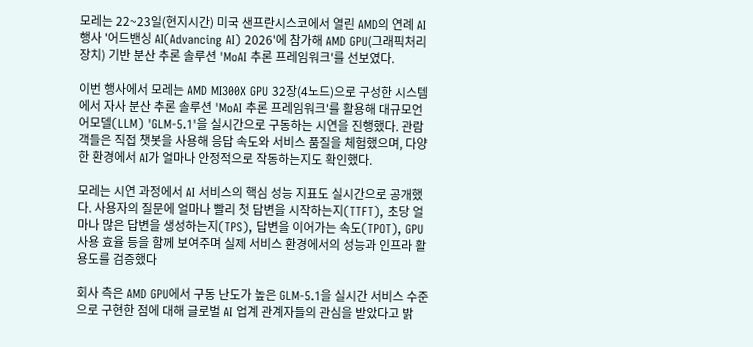모레는 22~23일(현지시간) 미국 샌프란시스코에서 열린 AMD의 연례 AI 행사 '어드밴싱 AI(Advancing AI) 2026'에 참가해 AMD GPU(그래픽처리장치) 기반 분산 추론 솔루션 'MoAI 추론 프레임워크'를 선보였다.

이번 행사에서 모레는 AMD MI300X GPU 32장(4노드)으로 구성한 시스템에서 자사 분산 추론 솔루션 'MoAI 추론 프레임워크'를 활용해 대규모언어모델(LLM) 'GLM-5.1'을 실시간으로 구동하는 시연을 진행했다. 관람객들은 직접 챗봇을 사용해 응답 속도와 서비스 품질을 체험했으며, 다양한 환경에서 AI가 얼마나 안정적으로 작동하는지도 확인했다.

모레는 시연 과정에서 AI 서비스의 핵심 성능 지표도 실시간으로 공개했다. 사용자의 질문에 얼마나 빨리 첫 답변을 시작하는지(TTFT), 초당 얼마나 많은 답변을 생성하는지(TPS), 답변을 이어가는 속도(TPOT), GPU 사용 효율 등을 함께 보여주며 실제 서비스 환경에서의 성능과 인프라 활용도를 검증했다

회사 측은 AMD GPU에서 구동 난도가 높은 GLM-5.1을 실시간 서비스 수준으로 구현한 점에 대해 글로벌 AI 업계 관계자들의 관심을 받았다고 밝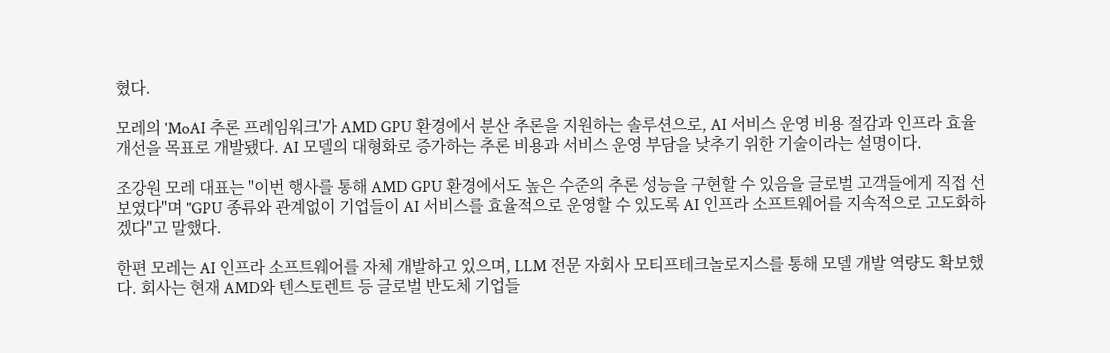혔다.

모레의 'MoAI 추론 프레임워크'가 AMD GPU 환경에서 분산 추론을 지원하는 솔루션으로, AI 서비스 운영 비용 절감과 인프라 효율 개선을 목표로 개발됐다. AI 모델의 대형화로 증가하는 추론 비용과 서비스 운영 부담을 낮추기 위한 기술이라는 설명이다.

조강원 모레 대표는 "이번 행사를 통해 AMD GPU 환경에서도 높은 수준의 추론 성능을 구현할 수 있음을 글로벌 고객들에게 직접 선보였다"며 "GPU 종류와 관계없이 기업들이 AI 서비스를 효율적으로 운영할 수 있도록 AI 인프라 소프트웨어를 지속적으로 고도화하겠다"고 말했다.

한편 모레는 AI 인프라 소프트웨어를 자체 개발하고 있으며, LLM 전문 자회사 모티프테크놀로지스를 통해 모델 개발 역량도 확보했다. 회사는 현재 AMD와 텐스토렌트 등 글로벌 반도체 기업들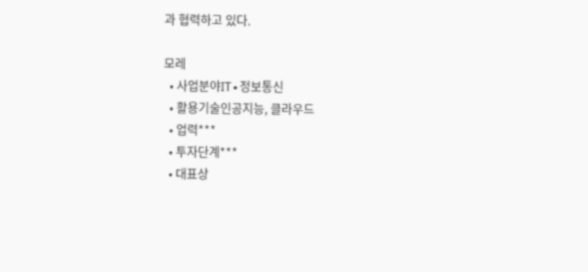과 협력하고 있다.

모레
  • 사업분야IT∙정보통신
  • 활용기술인공지능, 클라우드
  • 업력***
  • 투자단계***
  • 대표상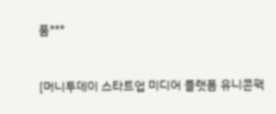품***


[머니투데이 스타트업 미디어 플랫폼 유니콘팩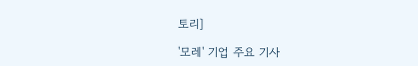토리]

'모레' 기업 주요 기사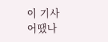이 기사 어땠나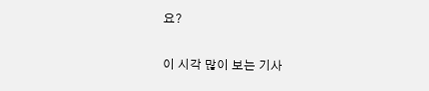요?

이 시각 많이 보는 기사